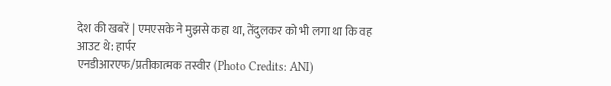देश की खबरें | एमएसके ने मुझसे कहा था, तेंदुलकर को भी लगा था कि वह आउट थे: हार्पर
एनडीआरएफ/प्रतीकात्मक तस्वीर (Photo Credits: ANI)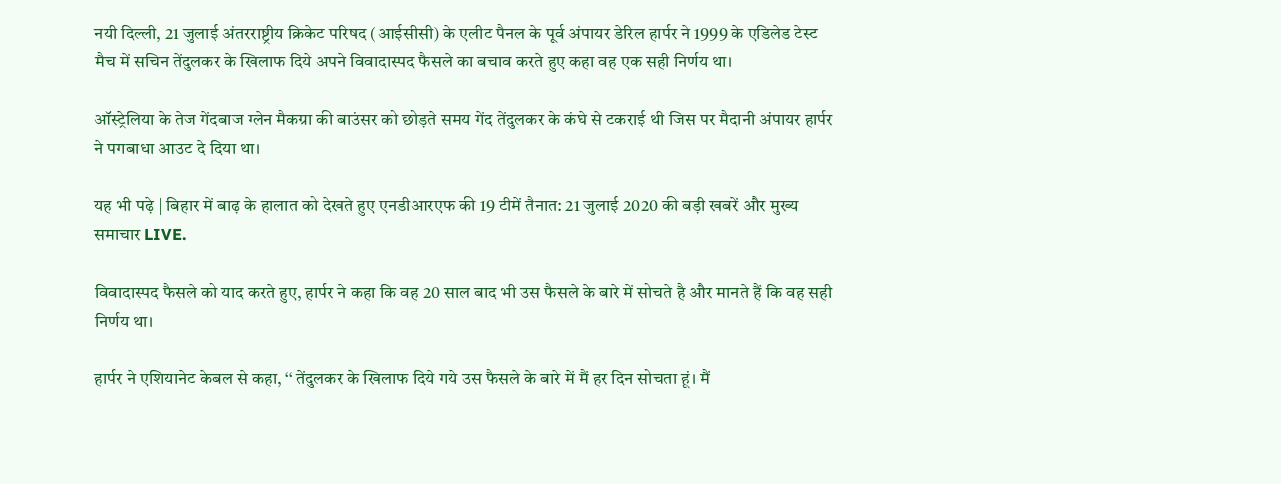नयी दिल्ली, 21 जुलाई अंतरराष्ट्रीय क्रिकेट परिषद (आईसीसी) के एलीट पैनल के पूर्व अंपायर डेरिल हार्पर ने 1999 के एडिलेड टेस्ट मैच में सचिन तेंदुलकर के खिलाफ दिये अपने विवादास्पद फैसले का बचाव करते हुए कहा वह एक सही निर्णय था।

ऑस्ट्रेलिया के तेज गेंदबाज ग्लेन मैकग्रा की बाउंसर को छोड़ते समय गेंद तेंदुलकर के कंघे से टकराई थी जिस पर मैदानी अंपायर हार्पर ने पगबाधा आउट दे दिया था।

यह भी पढ़े | बिहार में बाढ़ के हालात को देखते हुए एनडीआरएफ की 19 टीमें तैनात: 21 जुलाई 2020 की बड़ी खबरें और मुख्य समाचार LIVE.

विवादास्पद फैसले को याद करते हुए, हार्पर ने कहा कि वह 20 साल बाद भी उस फैसले के बारे में सोचते है और मानते हैं कि वह सही निर्णय था।

हार्पर ने एशियानेट केबल से कहा, ‘‘ तेंदुलकर के खिलाफ दिये गये उस फैसले के बारे में मैं हर दिन सोचता हूं। मैं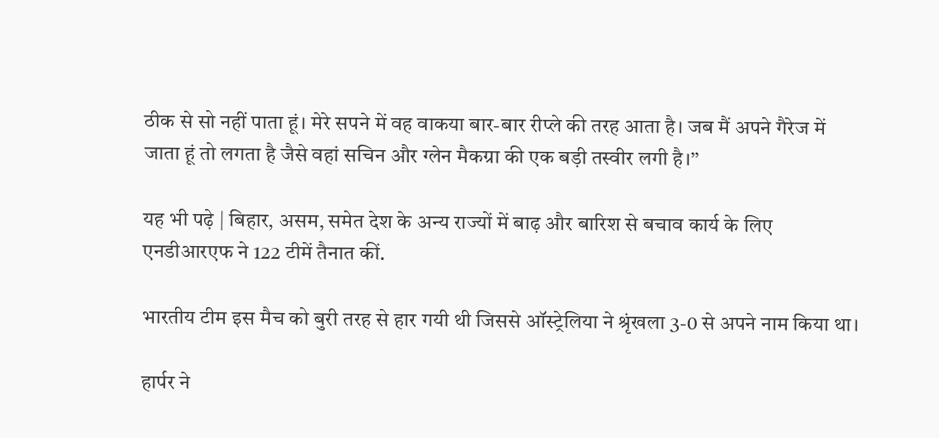ठीक से सो नहीं पाता हूं। मेरे सपने में वह वाकया बार-बार रीप्ले की तरह आता है। जब मैं अपने गैरेज में जाता हूं तो लगता है जैसे वहां सचिन और ग्लेन मैकग्रा की एक बड़ी तस्वीर लगी है।’’

यह भी पढ़े | बिहार, असम, समेत देश के अन्य राज्यों में बाढ़ और बारिश से बचाव कार्य के लिए एनडीआरएफ ने 122 टीमें तैनात कीं.

भारतीय टीम इस मैच को बुरी तरह से हार गयी थी जिससे ऑस्ट्रेलिया ने श्रृंखला 3-0 से अपने नाम किया था।

हार्पर ने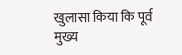खुलासा किया कि पूर्व मुख्य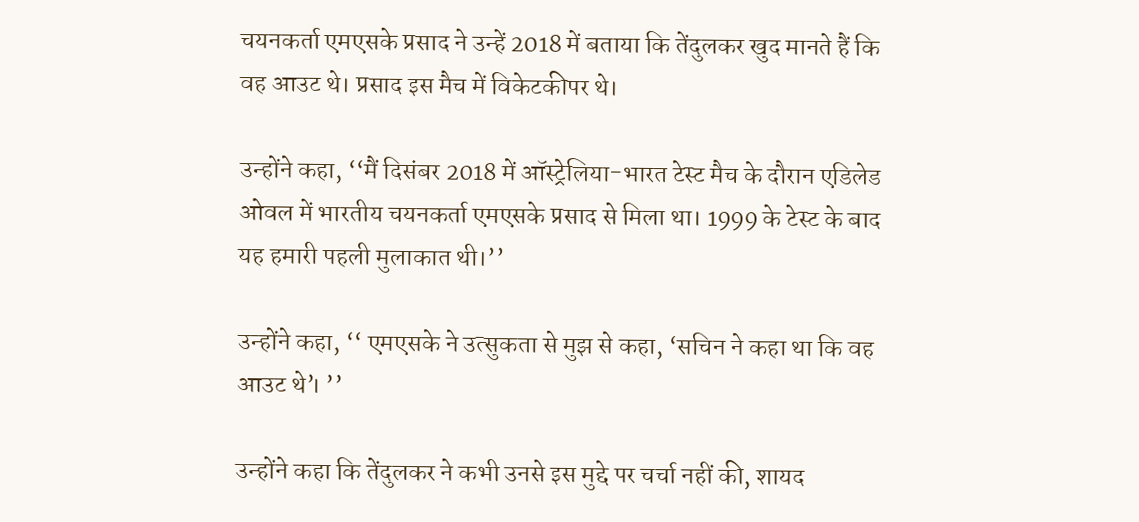चयनकर्ता एमएसके प्रसाद ने उन्हें 2018 में बताया कि तेंदुलकर खुद मानते हैं कि वह आउट थे। प्रसाद इस मैच में विकेटकीपर थे।

उन्होंने कहा, ‘‘मैं दिसंबर 2018 में ऑस्ट्रेलिया-भारत टेस्ट मैच के दौरान एडिलेड ओवल में भारतीय चयनकर्ता एमएसके प्रसाद से मिला था। 1999 के टेस्ट के बाद यह हमारी पहली मुलाकात थी।’’

उन्होंने कहा, ‘‘ एमएसके ने उत्सुकता से मुझ से कहा, ‘सचिन ने कहा था कि वह आउट थे’। ’’

उन्होंने कहा कि तेंदुलकर ने कभी उनसे इस मुद्दे पर चर्चा नहीं की, शायद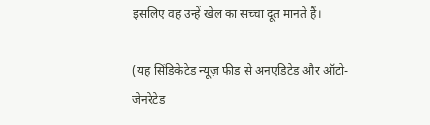इसलिए वह उन्हें खेल का सच्चा दूत मानते हैं।

(यह सिंडिकेटेड न्यूज़ फीड से अनएडिटेड और ऑटो-जेनरेटेड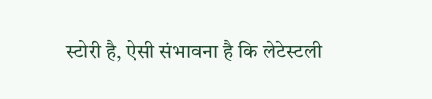स्टोरी है, ऐसी संभावना है कि लेटेस्टली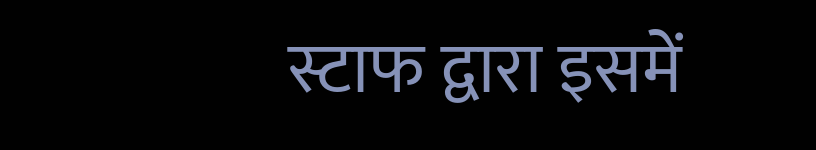स्टाफ द्वारा इसमें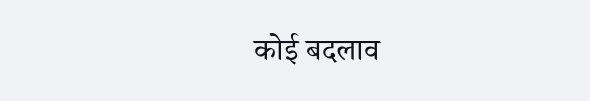कोई बदलाव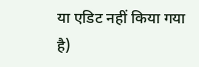या एडिट नहीं किया गया है)